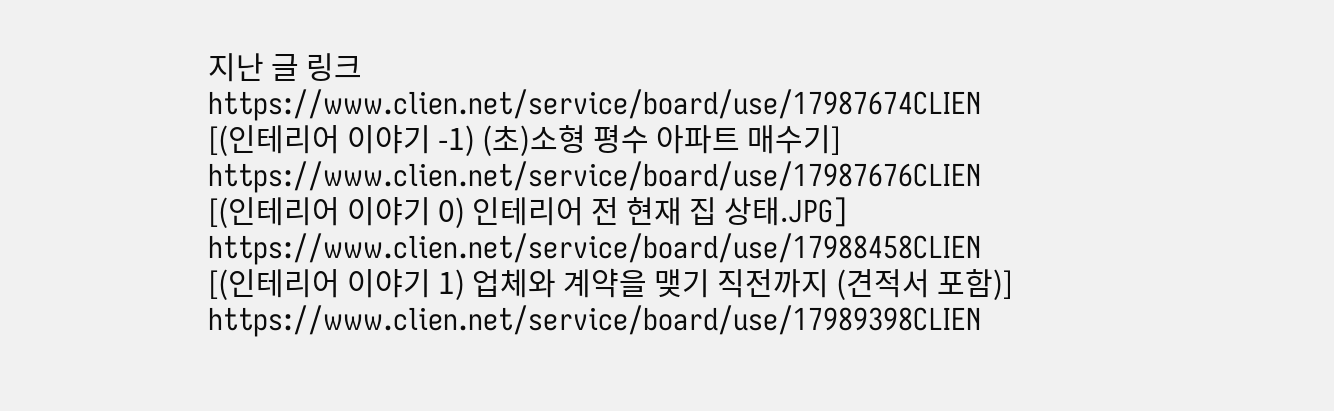지난 글 링크
https://www.clien.net/service/board/use/17987674CLIEN
[(인테리어 이야기 -1) (초)소형 평수 아파트 매수기]
https://www.clien.net/service/board/use/17987676CLIEN
[(인테리어 이야기 0) 인테리어 전 현재 집 상태.JPG]
https://www.clien.net/service/board/use/17988458CLIEN
[(인테리어 이야기 1) 업체와 계약을 맺기 직전까지 (견적서 포함)]
https://www.clien.net/service/board/use/17989398CLIEN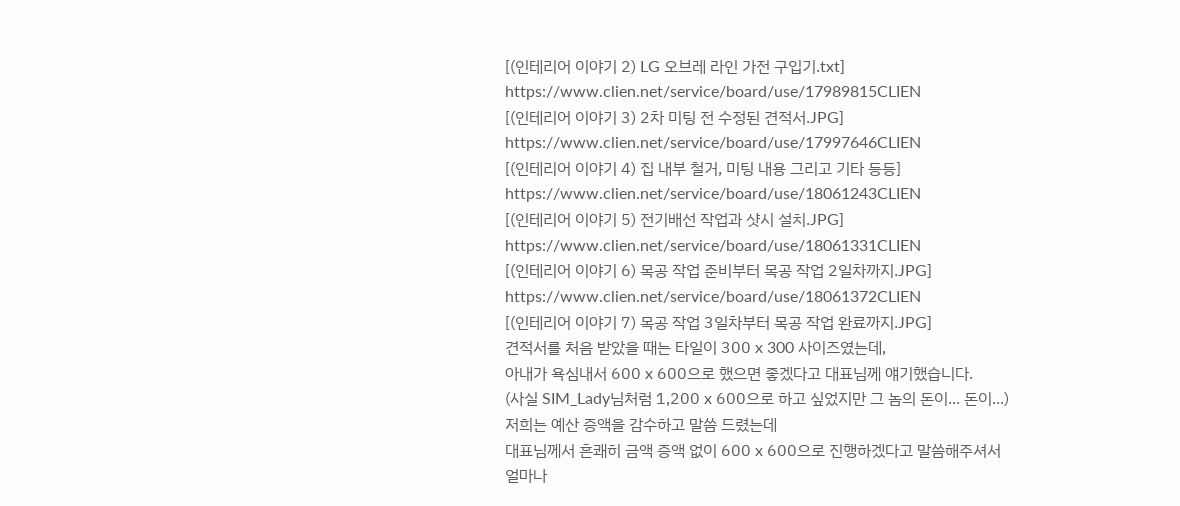[(인테리어 이야기 2) LG 오브레 라인 가전 구입기.txt]
https://www.clien.net/service/board/use/17989815CLIEN
[(인테리어 이야기 3) 2차 미팅 전 수정된 견적서.JPG]
https://www.clien.net/service/board/use/17997646CLIEN
[(인테리어 이야기 4) 집 내부 철거, 미팅 내용 그리고 기타 등등]
https://www.clien.net/service/board/use/18061243CLIEN
[(인테리어 이야기 5) 전기배선 작업과 샷시 설치.JPG]
https://www.clien.net/service/board/use/18061331CLIEN
[(인테리어 이야기 6) 목공 작업 준비부터 목공 작업 2일차까지.JPG]
https://www.clien.net/service/board/use/18061372CLIEN
[(인테리어 이야기 7) 목공 작업 3일차부터 목공 작업 완료까지.JPG]
견적서를 처음 받았을 때는 타일이 300 x 300 사이즈였는데,
아내가 욕심내서 600 x 600으로 했으면 좋겠다고 대표님께 얘기했습니다.
(사실 SIM_Lady님처럼 1,200 x 600으로 하고 싶었지만 그 놈의 돈이... 돈이...)
저희는 예산 증액을 감수하고 말씀 드렸는데
대표님께서 흔쾌히 금액 증액 없이 600 x 600으로 진행하겠다고 말씀해주셔서
얼마나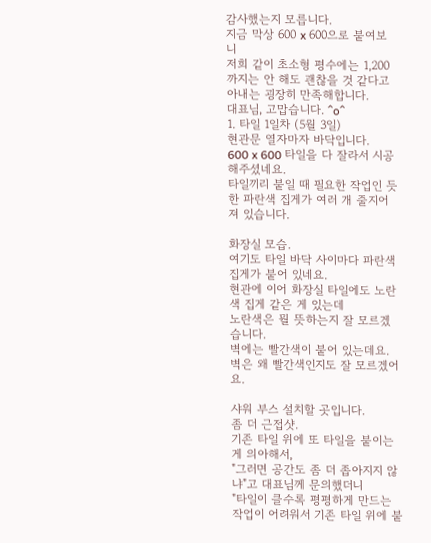감사했는지 모릅니다.
지금 막상 600 x 600으로 붙여보니
저희 같이 초소형 평수에는 1,200까지는 안 해도 괜찮을 것 같다고
아내는 굉장히 만족해합니다.
대표님, 고맙습니다. ^o^
1. 타일 1일차 (5월 3일)
현관문 열자마자 바닥입니다.
600 x 600 타일을 다 잘라서 시공해주셨네요.
타일끼리 붙일 때 필요한 작업인 듯한 파란색 집게가 여러 개 줄지어져 있습니다.

화장실 모습.
여기도 타일 바닥 사이마다 파란색 집게가 붙어 있네요.
현관에 이어 화장실 타일에도 노란색 집게 같은 게 있는데
노란색은 뭘 뜻하는지 잘 모르겠습니다.
벽에는 빨간색이 붙어 있는데요.
벽은 왜 빨간색인지도 잘 모르겠어요.

샤워 부스 설치할 곳입니다.
좀 더 근접샷.
기존 타일 위에 또 타일을 붙이는 게 의아해서,
"그러면 공간도 좀 더 좁아지지 않냐"고 대표님께 문의했더니
"타일이 클수록 평평하게 만드는 작업이 어려워서 기존 타일 위에 붙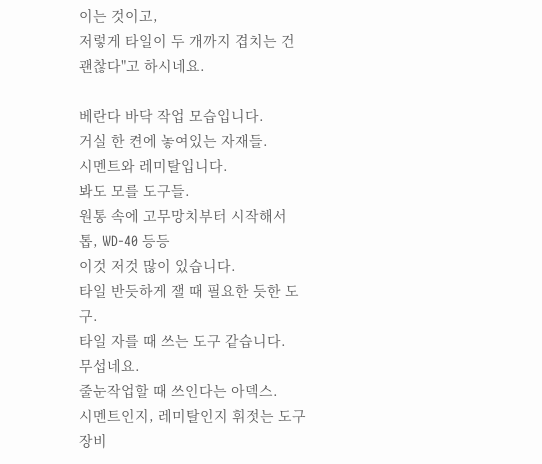이는 것이고,
저렇게 타일이 두 개까지 겹치는 건 괜찮다"고 하시네요.

베란다 바닥 작업 모습입니다.
거실 한 켠에 놓여있는 자재들.
시멘트와 레미탈입니다.
봐도 모를 도구들.
원통 속에 고무망치부터 시작해서 톱, WD-40 등등
이것 저것 많이 있습니다.
타일 반듯하게 잴 때 필요한 듯한 도구.
타일 자를 때 쓰는 도구 같습니다.
무섭네요.
줄눈작업할 때 쓰인다는 아덱스.
시멘트인지, 레미탈인지 휘젓는 도구 장비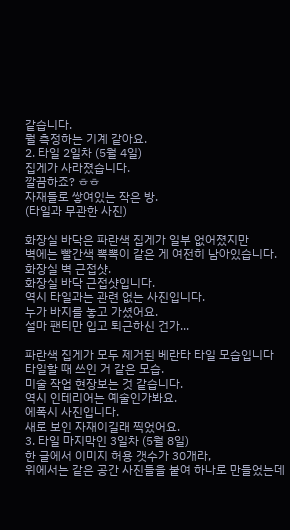같습니다.
뭘 측정하는 기계 같아요.
2. 타일 2일차 (5월 4일)
집게가 사라졌습니다.
깔끔하죠? ㅎㅎ
자재들로 쌓여있는 작은 방.
(타일과 무관한 사진)

화장실 바닥은 파란색 집게가 일부 없어졌지만
벽에는 빨간색 뽁뽁이 같은 게 여전히 남아있습니다.
화장실 벽 근접샷.
화장실 바닥 근접샷입니다.
역시 타일과는 관련 없는 사진입니다.
누가 바지를 놓고 가셨어요.
설마 팬티만 입고 퇴근하신 건가...

파란색 집게가 모두 제거된 베란타 타일 모습입니다
타일할 때 쓰인 거 같은 모습.
미술 작업 현장보는 것 같습니다.
역시 인테리어는 예술인가봐요.
에폭시 사진입니다.
새로 보인 자재이길래 찍었어요.
3. 타일 마지막인 3일차 (5월 8일)
한 글에서 이미지 허용 갯수가 30개라,
위에서는 같은 공간 사진들을 붙여 하나로 만들었는데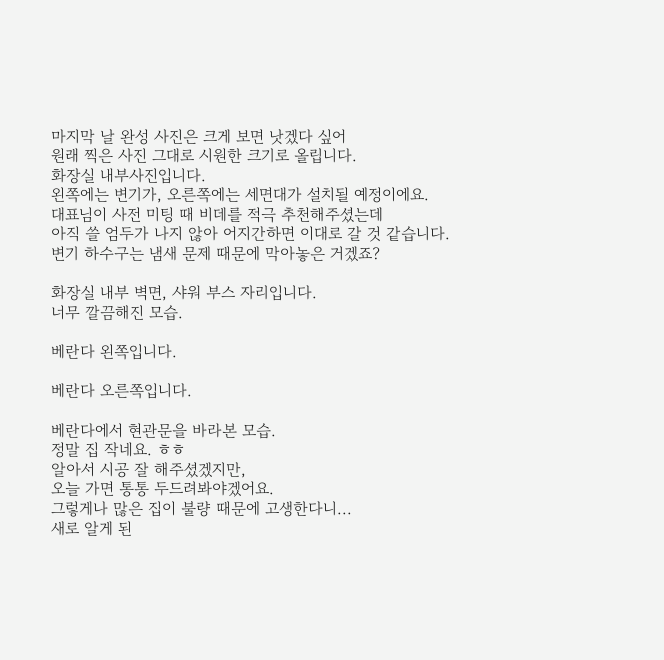마지막 날 완성 사진은 크게 보면 낫겠다 싶어
원래 찍은 사진 그대로 시원한 크기로 올립니다.
화장실 내부사진입니다.
왼쪽에는 변기가, 오른쪽에는 세면대가 설치될 예정이에요.
대표님이 사전 미팅 때 비데를 적극 추천해주셨는데
아직 쓸 엄두가 나지 않아 어지간하면 이대로 갈 것 같습니다.
변기 하수구는 냄새 문제 때문에 막아놓은 거겠죠?

화장실 내부 벽면, 샤워 부스 자리입니다.
너무 깔끔해진 모습.

베란다 왼쪽입니다.

베란다 오른쪽입니다.

베란다에서 현관문을 바라본 모습.
정말 집 작네요. ㅎㅎ
알아서 시공 잘 해주셨겠지만,
오늘 가면 통통 두드려봐야겠어요.
그렇게나 많은 집이 불량 때문에 고생한다니...
새로 알게 된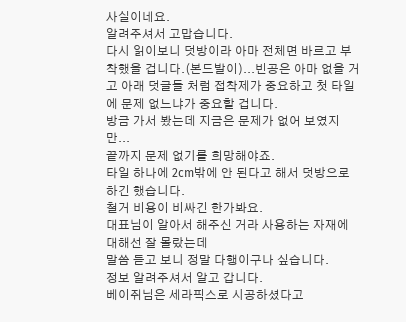사실이네요.
알려주셔서 고맙습니다.
다시 읽이보니 덧방이라 아마 전체면 바르고 부착했을 겁니다.(본드발이)...빈공은 아마 없을 거고 아래 덧글들 처럼 접착제가 중요하고 첫 타일에 문제 없느냐가 중요할 겁니다.
방금 가서 봤는데 지금은 문제가 없어 보였지만...
끝까지 문제 없기를 희망해야죠.
타일 하나에 2cm밖에 안 된다고 해서 덧방으로 하긴 했습니다.
철거 비용이 비싸긴 한가봐요.
대표님이 알아서 해주신 거라 사용하는 자재에 대해선 잘 몰랐는데
말씀 듣고 보니 정말 다행이구나 싶습니다.
정보 알려주셔서 알고 갑니다.
베이쥐님은 세라픽스로 시공하셨다고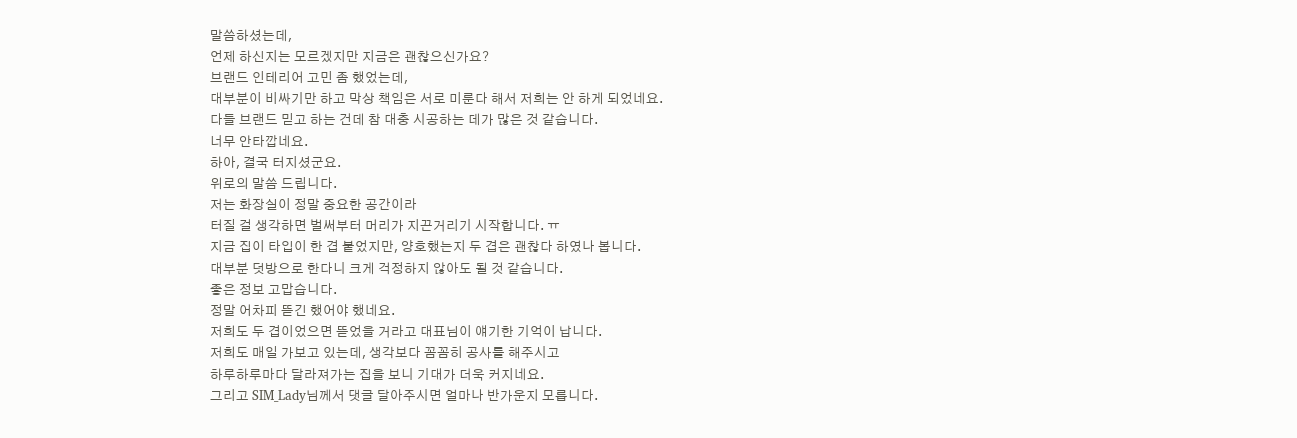말씀하셨는데,
언제 하신지는 모르겠지만 지금은 괜찮으신가요?
브랜드 인테리어 고민 좀 했었는데,
대부분이 비싸기만 하고 막상 책임은 서로 미룬다 해서 저희는 안 하게 되었네요.
다들 브랜드 믿고 하는 건데 참 대충 시공하는 데가 많은 것 같습니다.
너무 안타깝네요.
하아, 결국 터지셨군요.
위로의 말씀 드립니다.
저는 화장실이 정말 중요한 공간이라
터질 걸 생각하면 벌써부터 머리가 지끈거리기 시작합니다. ㅠ
지금 집이 타입이 한 겹 붙었지만, 양호했는지 두 겹은 괜찮다 하였나 봅니다.
대부분 덧방으로 한다니 크게 걱정하지 않아도 될 것 같습니다.
좋은 정보 고맙습니다.
정말 어차피 뜯긴 했어야 했네요.
저희도 두 겹이었으면 뜯었을 거라고 대표님이 얘기한 기억이 납니다.
저희도 매일 가보고 있는데, 생각보다 꼼꼼히 공사를 해주시고
하루하루마다 달라져가는 집을 보니 기대가 더욱 커지네요.
그리고 SIM_Lady님께서 댓글 달아주시면 얼마나 반가운지 모릅니다.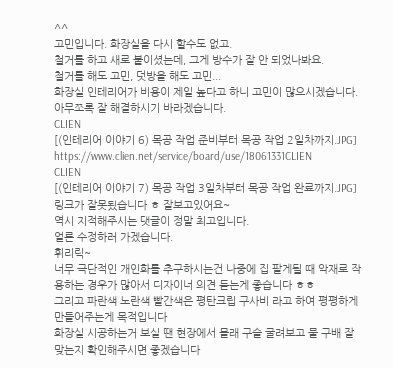^^
고민입니다. 화장실을 다시 할수도 없고.
철거를 하고 새로 붙이셨는데, 그게 방수가 잘 안 되었나봐요.
철거를 해도 고민, 덧방을 해도 고민...
화장실 인테리어가 비용이 제일 높다고 하니 고민이 많으시겠습니다.
아무쪼록 잘 해결하시기 바라겠습니다.
CLIEN
[(인테리어 이야기 6) 목공 작업 준비부터 목공 작업 2일차까지.JPG]
https://www.clien.net/service/board/use/18061331CLIEN
CLIEN
[(인테리어 이야기 7) 목공 작업 3일차부터 목공 작업 완료까지.JPG]
링크가 잘못됬습니다 ㅎ 잘보고있어요~
역시 지적해주시는 댓글이 정말 최고입니다.
얼른 수정하러 가겠습니다.
휘리릭~
너무 극단적인 개인화를 추구하시는건 나중에 집 팔게될 때 악재로 작용하는 경우가 많아서 디자이너 의견 듣는게 좋습니다 ㅎㅎ
그리고 파란색 노란색 빨간색은 평탄크립 구사비 라고 하여 평평하게 만들어주는게 목적입니다
화장실 시공하는거 보실 땐 현장에서 몰래 구슬 굴려보고 물 구배 잘 맞는지 확인해주시면 좋겠습니다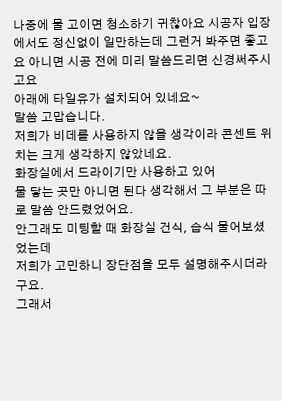나중에 물 고이면 청소하기 귀찮아요 시공자 입장에서도 정신없이 일만하는데 그런거 봐주면 좋고요 아니면 시공 전에 미리 말씀드리면 신경써주시고요
아래에 타일유가 설치되어 있네요~
말씀 고맙습니다.
저희가 비데를 사용하지 않을 생각이라 콘센트 위치는 크게 생각하지 않았네요.
화장실에서 드라이기만 사용하고 있어
물 닿는 곳만 아니면 된다 생각해서 그 부분은 따로 말씀 안드렸었어요.
안그래도 미팅할 때 화장실 건식, 습식 물어보셨었는데
저희가 고민하니 장단점을 모두 설명해주시더라구요.
그래서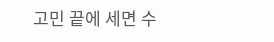고민 끝에 세면 수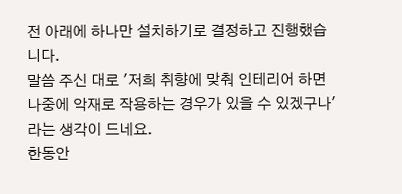전 아래에 하나만 설치하기로 결정하고 진행했습니다.
말씀 주신 대로 '저희 취향에 맞춰 인테리어 하면
나중에 악재로 작용하는 경우가 있을 수 있겠구나'라는 생각이 드네요.
한동안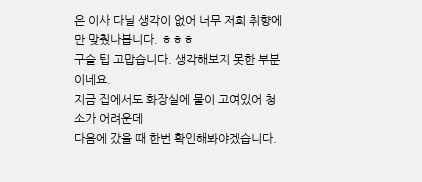은 이사 다닐 생각이 없어 너무 저희 취향에만 맞췄나봅니다. ㅎㅎㅎ
구슬 팁 고맙습니다. 생각해보지 못한 부분이네요.
지금 집에서도 화장실에 물이 고여있어 청소가 어려운데
다음에 갔을 때 한번 확인해봐야겠습니다.